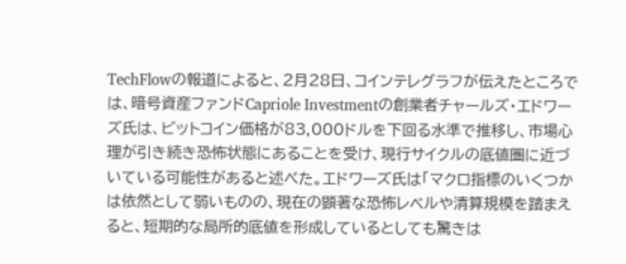TechFlowの報道によると、2月28日、コインテレグラフが伝えたところでは、暗号資産ファンドCapriole Investmentの創業者チャールズ・エドワーズ氏は、ビットコイン価格が83,000ドルを下回る水準で推移し、市場心理が引き続き恐怖状態にあることを受け、現行サイクルの底値圏に近づいている可能性があると述べた。エドワーズ氏は「マクロ指標のいくつかは依然として弱いものの、現在の顕著な恐怖レベルや清算規模を踏まえると、短期的な局所的底値を形成しているとしても驚きは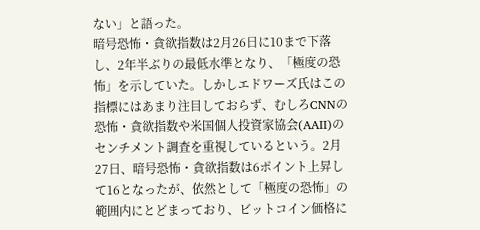ない」と語った。
暗号恐怖・貪欲指数は2月26日に10まで下落し、2年半ぶりの最低水準となり、「極度の恐怖」を示していた。しかしエドワーズ氏はこの指標にはあまり注目しておらず、むしろCNNの恐怖・貪欲指数や米国個人投資家協会(AAII)のセンチメント調査を重視しているという。2月27日、暗号恐怖・貪欲指数は6ポイント上昇して16となったが、依然として「極度の恐怖」の範囲内にとどまっており、ビットコイン価格に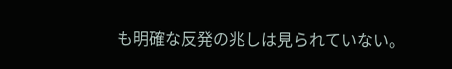も明確な反発の兆しは見られていない。